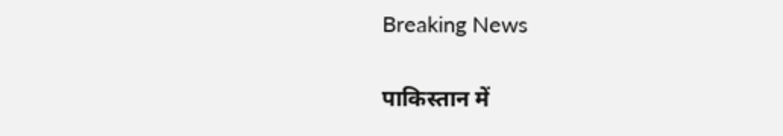Breaking News

पाकिस्तान में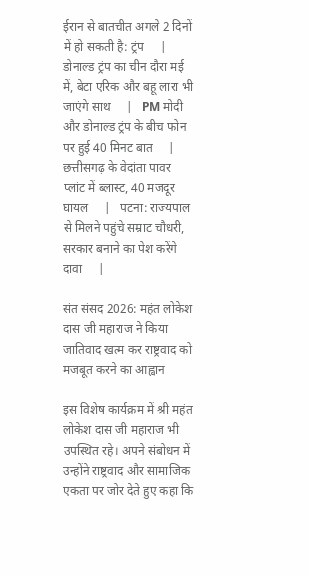ईरान से बातचीत अगले 2 दिनों में हो सकती है: ट्रंप     |   डोनाल्ड ट्रंप का चीन दौरा मई में, बेटा एरिक और बहू लारा भी जाएंगे साथ     |   PM मोदी और डोनाल्ड ट्रंप के बीच फोन पर हुई 40 मिनट बात     |   छत्तीसगढ़ के वेदांता पावर प्लांट में ब्लास्ट, 40 मजदूर घायल     |   पटना: राज्यपाल से मिलने पहुंचे सम्राट चौधरी, सरकार बनाने का पेश करेंगे दावा     |

संत संसद 2026: महंत लोकेश दास जी महाराज ने किया जातिवाद खत्म कर राष्ट्रवाद को मजबूत करने का आह्वान

इस विशेष कार्यक्रम में श्री महंत लोकेश दास जी महाराज भी उपस्थित रहे। अपने संबोधन में उन्होंने राष्ट्रवाद और सामाजिक एकता पर जोर देते हुए कहा कि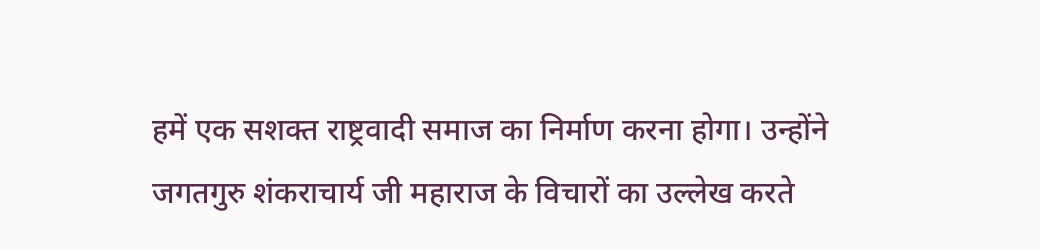हमें एक सशक्त राष्ट्रवादी समाज का निर्माण करना होगा। उन्होंने जगतगुरु शंकराचार्य जी महाराज के विचारों का उल्लेख करते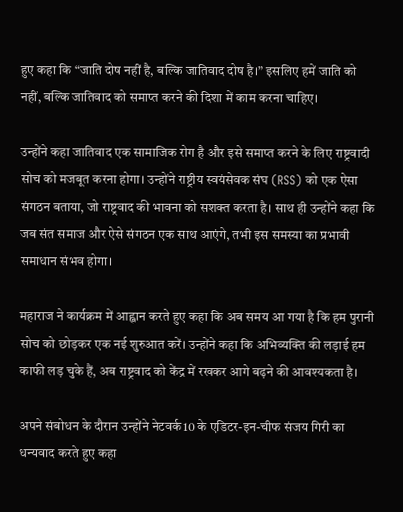हुए कहा कि “जाति दोष नहीं है, बल्कि जातिवाद दोष है।” इसलिए हमें जाति को नहीं, बल्कि जातिवाद को समाप्त करने की दिशा में काम करना चाहिए।

उन्होंने कहा जातिवाद एक सामाजिक रोग है और इसे समाप्त करने के लिए राष्ट्रवादी सोच को मजबूत करना होगा। उन्होंने राष्ट्रीय स्वयंसेवक संघ (RSS) को एक ऐसा संगठन बताया, जो राष्ट्रवाद की भावना को सशक्त करता है। साथ ही उन्होंने कहा कि जब संत समाज और ऐसे संगठन एक साथ आएंगे, तभी इस समस्या का प्रभावी समाधान संभव होगा।

महाराज ने कार्यक्रम में आह्वान करते हुए कहा कि अब समय आ गया है कि हम पुरानी सोच को छोड़कर एक नई शुरुआत करें। उन्होंने कहा कि अभिव्यक्ति की लड़ाई हम काफी लड़ चुके हैं, अब राष्ट्रवाद को केंद्र में रखकर आगे बढ़ने की आवश्यकता है।

अपने संबोधन के दौरान उन्होंने नेटवर्क10 के एडिटर-इन-चीफ संजय गिरी का धन्यवाद करते हुए कहा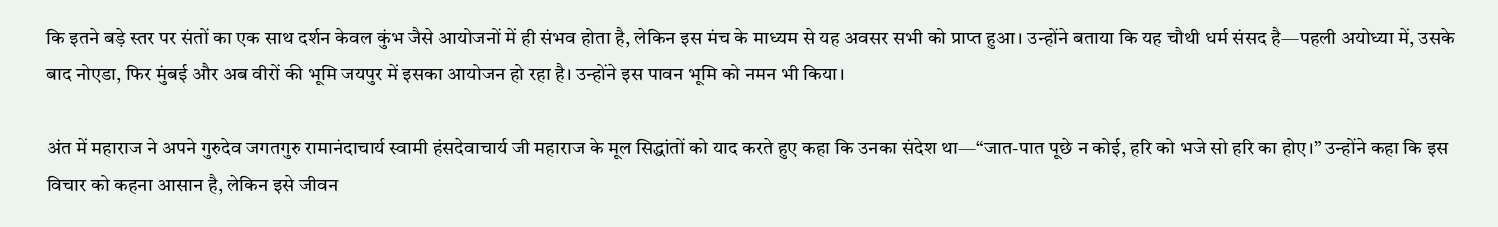कि इतने बड़े स्तर पर संतों का एक साथ दर्शन केवल कुंभ जैसे आयोजनों में ही संभव होता है, लेकिन इस मंच के माध्यम से यह अवसर सभी को प्राप्त हुआ। उन्होंने बताया कि यह चौथी धर्म संसद है—पहली अयोध्या में, उसके बाद नोएडा, फिर मुंबई और अब वीरों की भूमि जयपुर में इसका आयोजन हो रहा है। उन्होंने इस पावन भूमि को नमन भी किया।

अंत में महाराज ने अपने गुरुदेव जगतगुरु रामानंदाचार्य स्वामी हंसदेवाचार्य जी महाराज के मूल सिद्धांतों को याद करते हुए कहा कि उनका संदेश था—“जात-पात पूछे न कोई, हरि को भजे सो हरि का होए।” उन्होंने कहा कि इस विचार को कहना आसान है, लेकिन इसे जीवन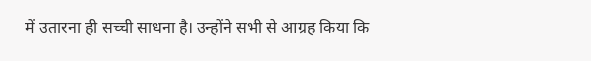में उतारना ही सच्ची साधना है। उन्होंने सभी से आग्रह किया कि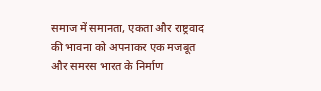समाज में समानता, एकता और राष्ट्रवाद की भावना को अपनाकर एक मजबूत और समरस भारत के निर्माण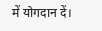में योगदान दें।